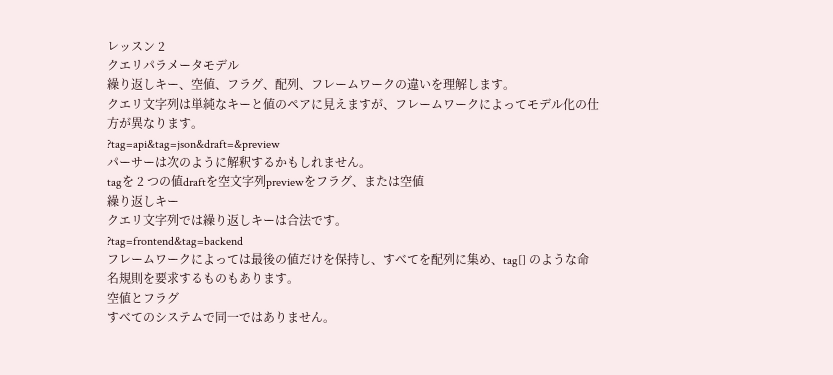レッスン 2
クエリパラメータモデル
繰り返しキー、空値、フラグ、配列、フレームワークの違いを理解します。
クエリ文字列は単純なキーと値のペアに見えますが、フレームワークによってモデル化の仕方が異なります。
?tag=api&tag=json&draft=&preview
パーサーは次のように解釈するかもしれません。
tagを 2 つの値draftを空文字列previewをフラグ、または空値
繰り返しキー
クエリ文字列では繰り返しキーは合法です。
?tag=frontend&tag=backend
フレームワークによっては最後の値だけを保持し、すべてを配列に集め、tag[] のような命名規則を要求するものもあります。
空値とフラグ
すべてのシステムで同一ではありません。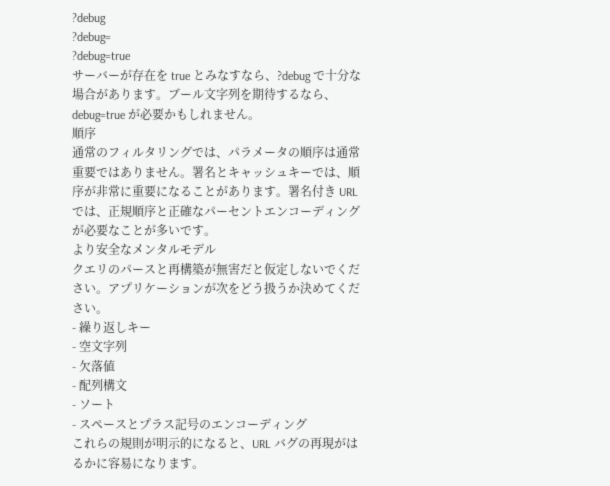?debug
?debug=
?debug=true
サーバーが存在を true とみなすなら、?debug で十分な場合があります。ブール文字列を期待するなら、debug=true が必要かもしれません。
順序
通常のフィルタリングでは、パラメータの順序は通常重要ではありません。署名とキャッシュキーでは、順序が非常に重要になることがあります。署名付き URL では、正規順序と正確なパーセントエンコーディングが必要なことが多いです。
より安全なメンタルモデル
クエリのパースと再構築が無害だと仮定しないでください。アプリケーションが次をどう扱うか決めてください。
- 繰り返しキー
- 空文字列
- 欠落値
- 配列構文
- ソート
- スペースとプラス記号のエンコーディング
これらの規則が明示的になると、URL バグの再現がはるかに容易になります。